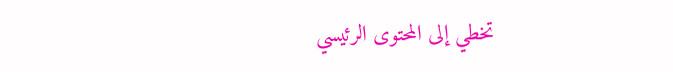تخطي إلى المحتوى الرئيسي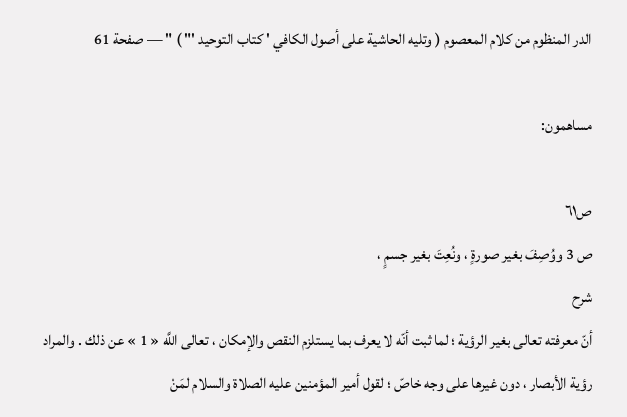الدر المنظوم من كلام المعصوم ( وتليه الحاشية على أصول الكافي ' كتاب التوحيد '" ) " — صفحة 61

مساهمون:

ص٦١
ص 3 ووُصِفَ بغير صورةٍ ، ونُعِتَ بغير جسمٍ ،
شرح
أنّ معرفته تعالى بغير الرؤية ؛ لما ثبت أنّه لا يعرف بما يستلزم النقص والإمكان ، تعالى اللَّه « 1 » عن ذلك . والمراد رؤية الأبصار ، دون غيرها على وجه خاصّ ؛ لقول أمير المؤمنين عليه الصلاة والسلام لمَنْ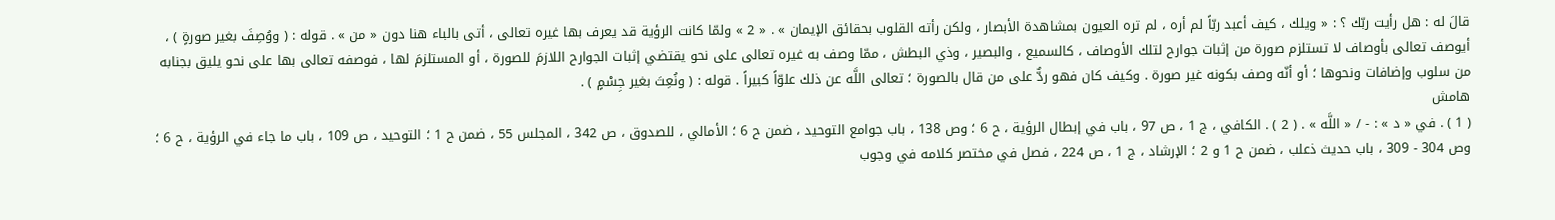قالَ له : هل رأيت ربّك ؟ : « ويلك ، كيف أعبد ربّاً لم أره ، لم تره العيون بمشاهدة الأبصار ، ولكن رأته القلوب بحقائق الإيمان » . « 2 » ولمّا كانت الرؤية قد يعرف بها غيره تعالى ، أتى بالباء هنا دون « من » . قوله : ( ووُصِفَ بغير صورةٍ ) ، أيوصف تعالى بأوصاف لا تستلزم صورة من إثبات جوارح لتلك الأوصاف ، كالسميع ، والبصير ، وذي البطش ، ممّا وصف به غيره تعالى على نحو يقتضي إثبات الجوارح اللازمَ للصورة ، أو المستلزمَ لها ، فوصفه تعالى بها على نحو يليق بجنابه من سلوب وإضافات ونحوها ؛ أو أنّه وصف بكونه غير صورة . وكيف كان فهو ردٌّ على من قال بالصورة ؛ تعالى اللَّه عن ذلك علوّاً كبيراً . قوله : ( ونُعِتَ بغير جِسْمٍ ) .
هامش
( 1 ) . في « د » : - / « اللَّه » . ( 2 ) . الكافي ، ج 1 ، ص 97 ، باب في إبطال الرؤية ، ح 6 ؛ وص 138 ، باب جوامع التوحيد ، ضمن ح 6 ؛ الأمالي ، للصدوق ، ص 342 ، المجلس 55 ، ضمن ح 1 ؛ التوحيد ، ص 109 ، باب ما جاء في الرؤية ، ح 6 ؛ وص 304 - 309 ، باب حديث ذعلب ، ضمن ح 1 و 2 ؛ الإرشاد ، ج 1 ، ص 224 ، فصل في مختصر كلامه في وجوب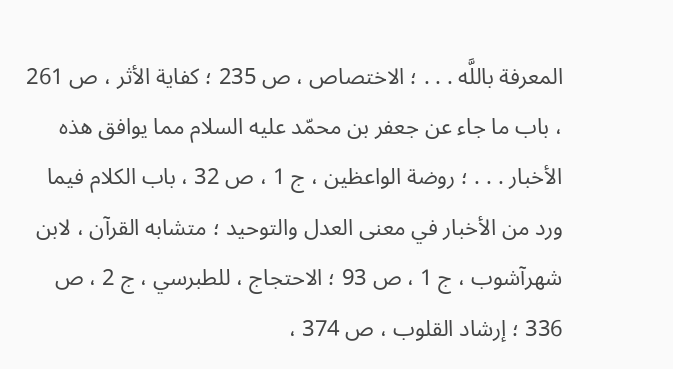المعرفة باللَّه . . . ؛ الاختصاص ، ص 235 ؛ كفاية الأثر ، ص 261 ، باب ما جاء عن جعفر بن محمّد عليه السلام مما يوافق هذه الأخبار . . . ؛ روضة الواعظين ، ج 1 ، ص 32 ، باب الكلام فيما ورد من الأخبار في معنى العدل والتوحيد ؛ متشابه القرآن ، لابن شهرآشوب ، ج 1 ، ص 93 ؛ الاحتجاج ، للطبرسي ، ج 2 ، ص 336 ؛ إرشاد القلوب ، ص 374 ،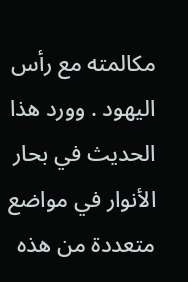مكالمته مع رأس اليهود . وورد هذا الحديث في بحار الأنوار في مواضع متعددة من هذه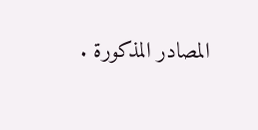المصادر المذكورة .